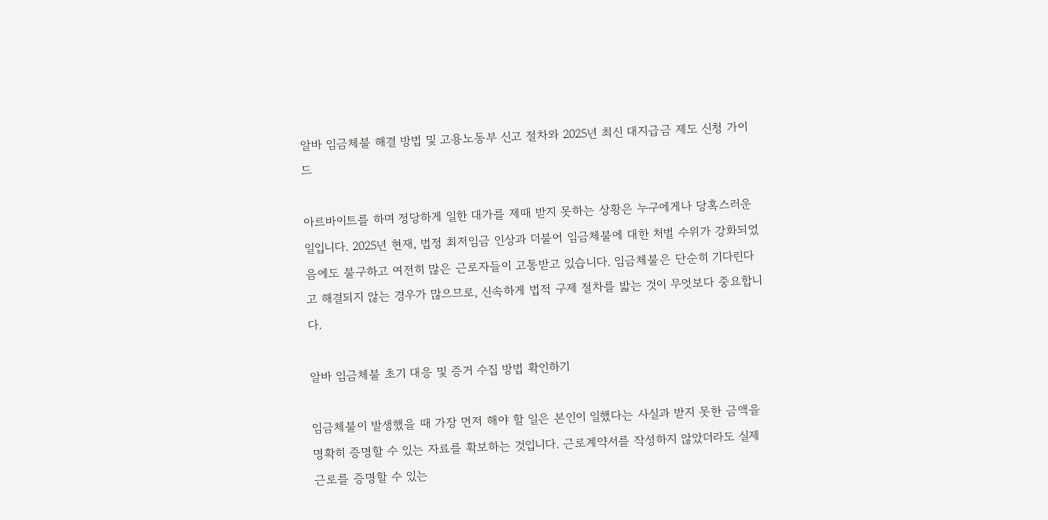알바 임금체불 해결 방법 및 고용노동부 신고 절차와 2025년 최신 대지급금 제도 신청 가이드

아르바이트를 하며 정당하게 일한 대가를 제때 받지 못하는 상황은 누구에게나 당혹스러운 일입니다. 2025년 현재, 법정 최저임금 인상과 더불어 임금체불에 대한 처벌 수위가 강화되었음에도 불구하고 여전히 많은 근로자들이 고통받고 있습니다. 임금체불은 단순히 기다린다고 해결되지 않는 경우가 많으므로, 신속하게 법적 구제 절차를 밟는 것이 무엇보다 중요합니다.

알바 임금체불 초기 대응 및 증거 수집 방법 확인하기

임금체불이 발생했을 때 가장 먼저 해야 할 일은 본인이 일했다는 사실과 받지 못한 금액을 명확히 증명할 수 있는 자료를 확보하는 것입니다. 근로계약서를 작성하지 않았더라도 실제 근로를 증명할 수 있는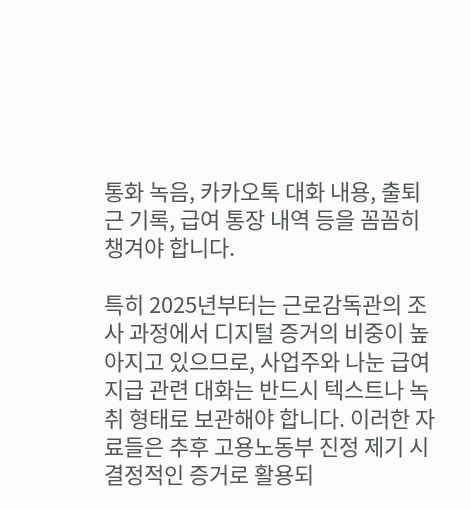통화 녹음, 카카오톡 대화 내용, 출퇴근 기록, 급여 통장 내역 등을 꼼꼼히 챙겨야 합니다.

특히 2025년부터는 근로감독관의 조사 과정에서 디지털 증거의 비중이 높아지고 있으므로, 사업주와 나눈 급여 지급 관련 대화는 반드시 텍스트나 녹취 형태로 보관해야 합니다. 이러한 자료들은 추후 고용노동부 진정 제기 시 결정적인 증거로 활용되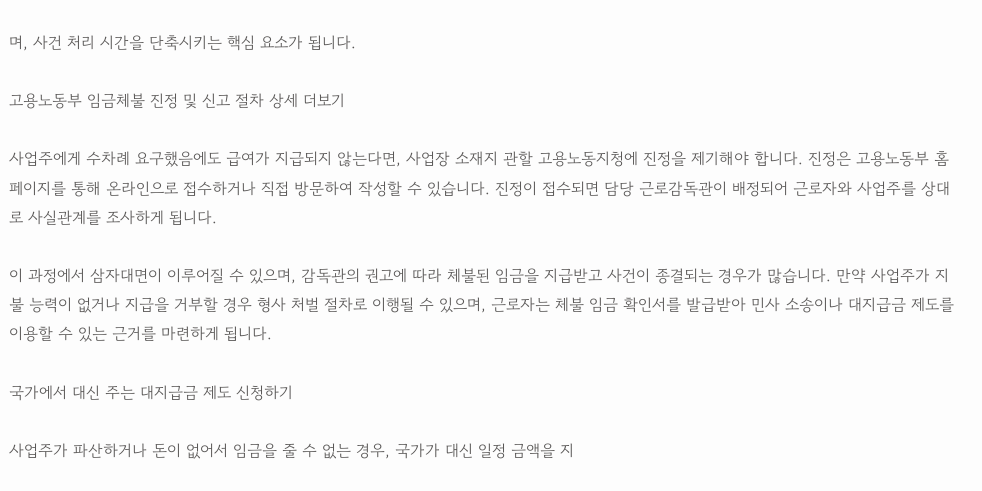며, 사건 처리 시간을 단축시키는 핵심 요소가 됩니다.

고용노동부 임금체불 진정 및 신고 절차 상세 더보기

사업주에게 수차례 요구했음에도 급여가 지급되지 않는다면, 사업장 소재지 관할 고용노동지청에 진정을 제기해야 합니다. 진정은 고용노동부 홈페이지를 통해 온라인으로 접수하거나 직접 방문하여 작성할 수 있습니다. 진정이 접수되면 담당 근로감독관이 배정되어 근로자와 사업주를 상대로 사실관계를 조사하게 됩니다.

이 과정에서 삼자대면이 이루어질 수 있으며, 감독관의 권고에 따라 체불된 임금을 지급받고 사건이 종결되는 경우가 많습니다. 만약 사업주가 지불 능력이 없거나 지급을 거부할 경우 형사 처벌 절차로 이행될 수 있으며, 근로자는 체불 임금 확인서를 발급받아 민사 소송이나 대지급금 제도를 이용할 수 있는 근거를 마련하게 됩니다.

국가에서 대신 주는 대지급금 제도 신청하기

사업주가 파산하거나 돈이 없어서 임금을 줄 수 없는 경우, 국가가 대신 일정 금액을 지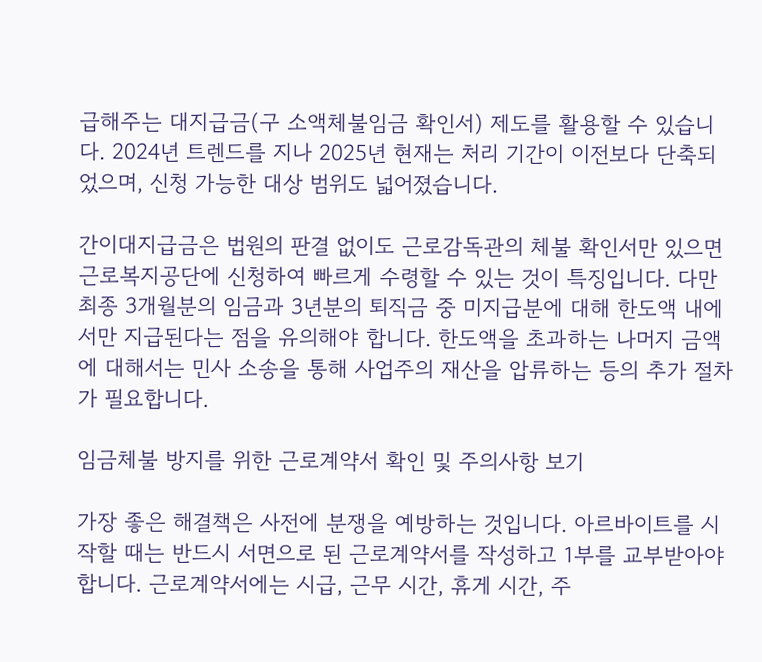급해주는 대지급금(구 소액체불임금 확인서) 제도를 활용할 수 있습니다. 2024년 트렌드를 지나 2025년 현재는 처리 기간이 이전보다 단축되었으며, 신청 가능한 대상 범위도 넓어졌습니다.

간이대지급금은 법원의 판결 없이도 근로감독관의 체불 확인서만 있으면 근로복지공단에 신청하여 빠르게 수령할 수 있는 것이 특징입니다. 다만 최종 3개월분의 임금과 3년분의 퇴직금 중 미지급분에 대해 한도액 내에서만 지급된다는 점을 유의해야 합니다. 한도액을 초과하는 나머지 금액에 대해서는 민사 소송을 통해 사업주의 재산을 압류하는 등의 추가 절차가 필요합니다.

임금체불 방지를 위한 근로계약서 확인 및 주의사항 보기

가장 좋은 해결책은 사전에 분쟁을 예방하는 것입니다. 아르바이트를 시작할 때는 반드시 서면으로 된 근로계약서를 작성하고 1부를 교부받아야 합니다. 근로계약서에는 시급, 근무 시간, 휴게 시간, 주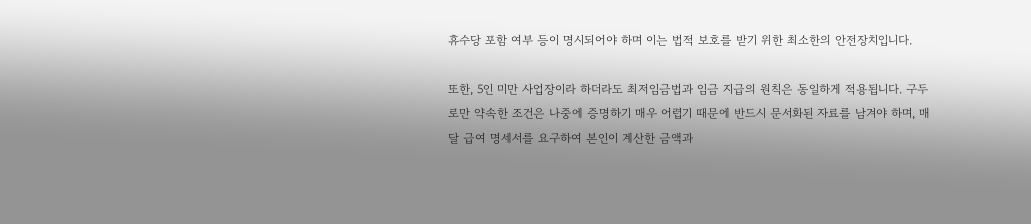휴수당 포함 여부 등이 명시되어야 하며 이는 법적 보호를 받기 위한 최소한의 안전장치입니다.

또한, 5인 미만 사업장이라 하더라도 최저임금법과 임금 지급의 원칙은 동일하게 적용됩니다. 구두로만 약속한 조건은 나중에 증명하기 매우 어렵기 때문에 반드시 문서화된 자료를 남겨야 하며, 매달 급여 명세서를 요구하여 본인이 계산한 금액과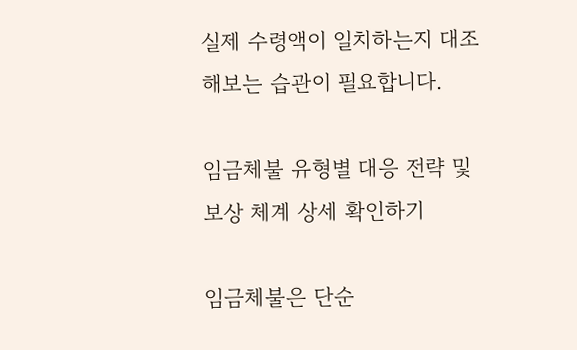실제 수령액이 일치하는지 대조해보는 습관이 필요합니다.

임금체불 유형별 대응 전략 및 보상 체계 상세 확인하기

임금체불은 단순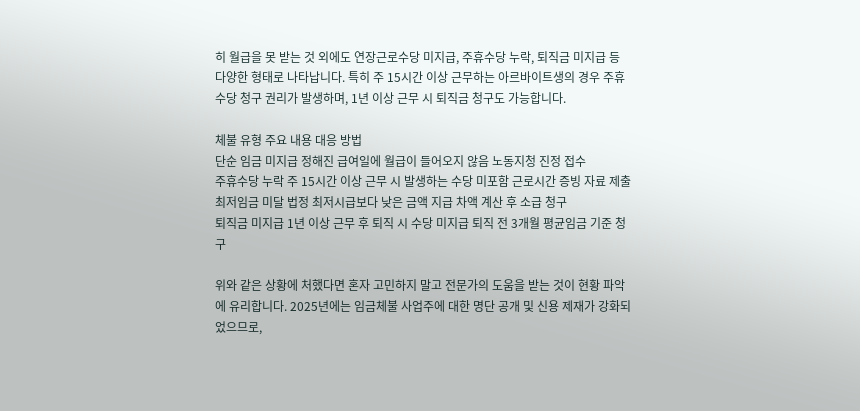히 월급을 못 받는 것 외에도 연장근로수당 미지급, 주휴수당 누락, 퇴직금 미지급 등 다양한 형태로 나타납니다. 특히 주 15시간 이상 근무하는 아르바이트생의 경우 주휴수당 청구 권리가 발생하며, 1년 이상 근무 시 퇴직금 청구도 가능합니다.

체불 유형 주요 내용 대응 방법
단순 임금 미지급 정해진 급여일에 월급이 들어오지 않음 노동지청 진정 접수
주휴수당 누락 주 15시간 이상 근무 시 발생하는 수당 미포함 근로시간 증빙 자료 제출
최저임금 미달 법정 최저시급보다 낮은 금액 지급 차액 계산 후 소급 청구
퇴직금 미지급 1년 이상 근무 후 퇴직 시 수당 미지급 퇴직 전 3개월 평균임금 기준 청구

위와 같은 상황에 처했다면 혼자 고민하지 말고 전문가의 도움을 받는 것이 현황 파악에 유리합니다. 2025년에는 임금체불 사업주에 대한 명단 공개 및 신용 제재가 강화되었으므로,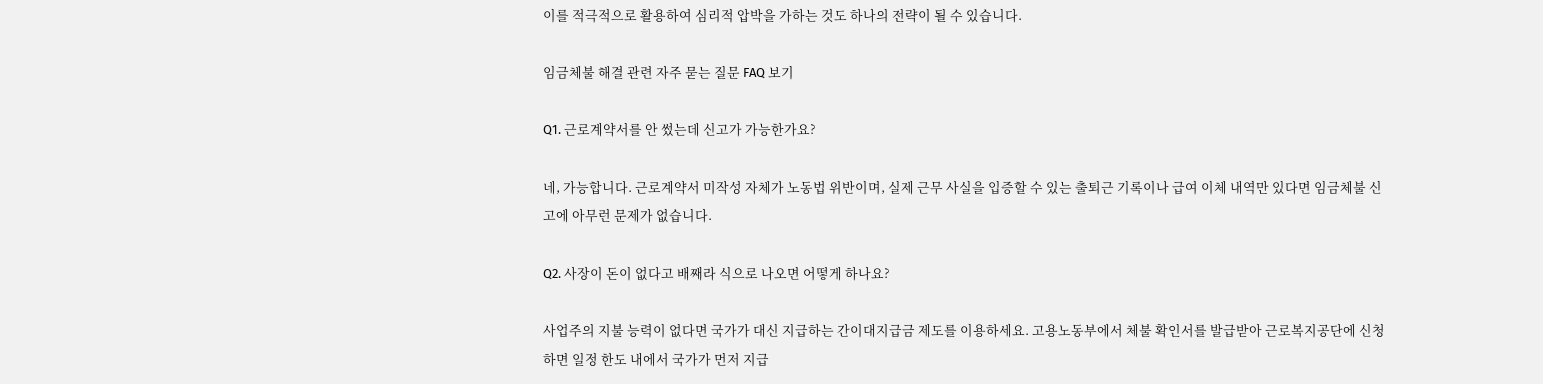이를 적극적으로 활용하여 심리적 압박을 가하는 것도 하나의 전략이 될 수 있습니다.

임금체불 해결 관련 자주 묻는 질문 FAQ 보기

Q1. 근로계약서를 안 썼는데 신고가 가능한가요?

네, 가능합니다. 근로계약서 미작성 자체가 노동법 위반이며, 실제 근무 사실을 입증할 수 있는 출퇴근 기록이나 급여 이체 내역만 있다면 임금체불 신고에 아무런 문제가 없습니다.

Q2. 사장이 돈이 없다고 배째라 식으로 나오면 어떻게 하나요?

사업주의 지불 능력이 없다면 국가가 대신 지급하는 간이대지급금 제도를 이용하세요. 고용노동부에서 체불 확인서를 발급받아 근로복지공단에 신청하면 일정 한도 내에서 국가가 먼저 지급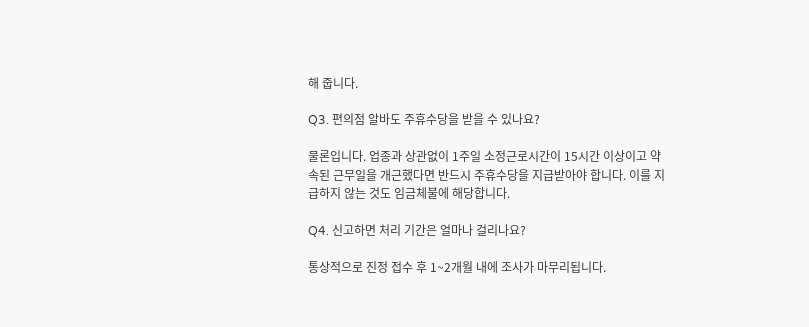해 줍니다.

Q3. 편의점 알바도 주휴수당을 받을 수 있나요?

물론입니다. 업종과 상관없이 1주일 소정근로시간이 15시간 이상이고 약속된 근무일을 개근했다면 반드시 주휴수당을 지급받아야 합니다. 이를 지급하지 않는 것도 임금체불에 해당합니다.

Q4. 신고하면 처리 기간은 얼마나 걸리나요?

통상적으로 진정 접수 후 1~2개월 내에 조사가 마무리됩니다.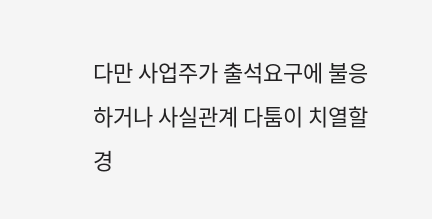다만 사업주가 출석요구에 불응하거나 사실관계 다툼이 치열할 경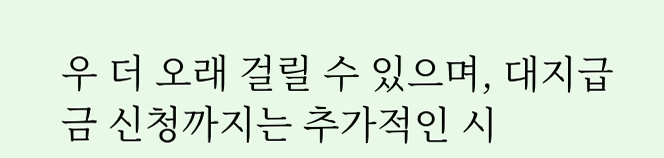우 더 오래 걸릴 수 있으며, 대지급금 신청까지는 추가적인 시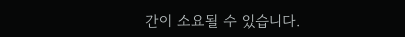간이 소요될 수 있습니다.